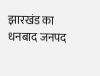झारखंड का धनबाद जनपद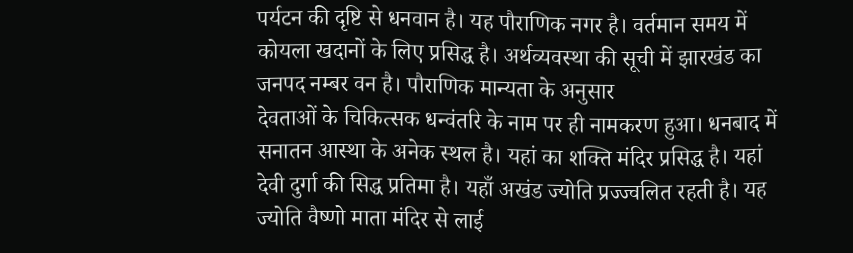पर्यटन की दृष्टि से धनवान है। यह पौराणिक नगर है। वर्तमान समय में कोयला खदानों के लिए प्रसिद्ध है। अर्थव्यवस्था की सूची में झारखंड का जनपद नम्बर वन है। पौराणिक मान्यता के अनुसार
देवताओं के चिकित्सक धन्वंतरि के नाम पर ही नामकरण हुआ। धनबाद में सनातन आस्था के अनेक स्थल है। यहां का शक्ति मंदिर प्रसिद्ध है। यहां देवी दुर्गा की सिद्ध प्रतिमा है। यहाँ अखंड ज्योति प्रज्ज्वलित रहती है। यह ज्योति वैष्णो माता मंदिर से लाई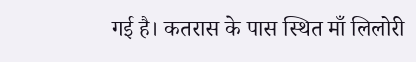गई है। कतरास के पास स्थित माँ लिलोरी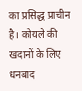का प्रसिद्ध प्राचीन है। कोयले की खदानों के लिए धनबाद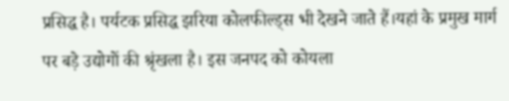प्रसिद्ध है। पर्यटक प्रसिद्ध झरिया कोलफील्ड्स भी देखने जाते हैं।यहां के प्रमुख मार्ग पर बड़े उद्योगों की श्रृंखला है। इस जनपद को कोयला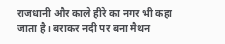राजधानी और काले हीरे का नगर भी कहा जाता है। बराकर नदी पर बना मैथन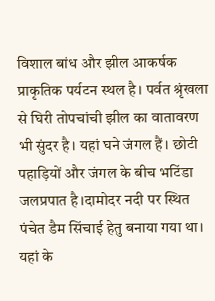विशाल बांध और झील आकर्षक प्राकृतिक पर्यटन स्थल है। पर्वत श्रृंखला से घिरी तोपचांची झील का वातावरण भी सुंदर है। यहां घने जंगल हैं। छोटी पहाड़ियों और जंगल के बीच भटिंडा जलप्रपात है।दामोदर नदी पर स्थित पंचेत डैम सिंचाई हेतु बनाया गया था। यहां के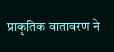प्राकृतिक वातावरण ने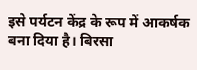इसे पर्यटन केंद्र के रूप में आकर्षक बना दिया है। बिरसा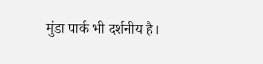मुंडा पार्क भी दर्शनीय है।